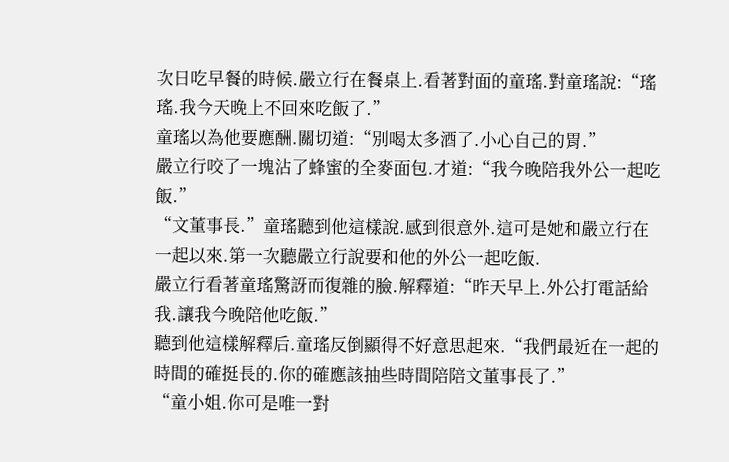次日吃早餐的時候.嚴立行在餐桌上.看著對面的童瑤.對童瑤說:“瑤瑤.我今天晚上不回來吃飯了.”
童瑤以為他要應酬.關切道:“別喝太多酒了.小心自己的胃.”
嚴立行咬了一塊沾了蜂蜜的全麥面包.才道:“我今晚陪我外公一起吃飯.”
“文董事長.”童瑤聽到他這樣說.感到很意外.這可是她和嚴立行在一起以來.第一次聽嚴立行說要和他的外公一起吃飯.
嚴立行看著童瑤驚訝而復雜的臉.解釋道:“昨天早上.外公打電話給我.讓我今晚陪他吃飯.”
聽到他這樣解釋后.童瑤反倒顯得不好意思起來.“我們最近在一起的時間的確挺長的.你的確應該抽些時間陪陪文董事長了.”
“童小姐.你可是唯一對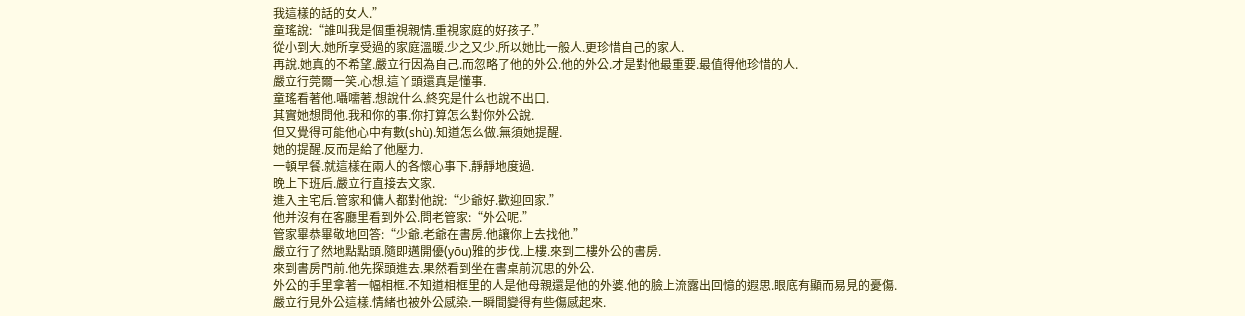我這樣的話的女人.”
童瑤說:“誰叫我是個重視親情.重視家庭的好孩子.”
從小到大.她所享受過的家庭溫暖.少之又少.所以她比一般人.更珍惜自己的家人.
再說.她真的不希望.嚴立行因為自己.而忽略了他的外公.他的外公.才是對他最重要.最值得他珍惜的人.
嚴立行莞爾一笑.心想.這丫頭還真是懂事.
童瑤看著他.囁嚅著.想說什么.終究是什么也說不出口.
其實她想問他.我和你的事.你打算怎么對你外公說.
但又覺得可能他心中有數(shù).知道怎么做.無須她提醒.
她的提醒.反而是給了他壓力.
一頓早餐.就這樣在兩人的各懷心事下.靜靜地度過.
晚上下班后.嚴立行直接去文家.
進入主宅后.管家和傭人都對他說:“少爺好.歡迎回家.”
他并沒有在客廳里看到外公.問老管家:“外公呢.”
管家畢恭畢敬地回答:“少爺.老爺在書房.他讓你上去找他.”
嚴立行了然地點點頭.隨即邁開優(yōu)雅的步伐.上樓.來到二樓外公的書房.
來到書房門前.他先探頭進去.果然看到坐在書桌前沉思的外公.
外公的手里拿著一幅相框.不知道相框里的人是他母親還是他的外婆.他的臉上流露出回憶的遐思.眼底有顯而易見的憂傷.
嚴立行見外公這樣.情緒也被外公感染.一瞬間變得有些傷感起來.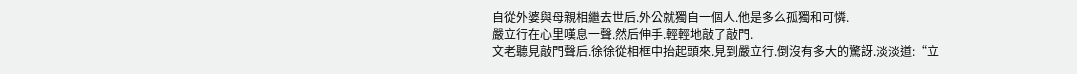自從外婆與母親相繼去世后.外公就獨自一個人.他是多么孤獨和可憐.
嚴立行在心里嘆息一聲.然后伸手.輕輕地敲了敲門.
文老聽見敲門聲后.徐徐從相框中抬起頭來.見到嚴立行.倒沒有多大的驚訝.淡淡道:“立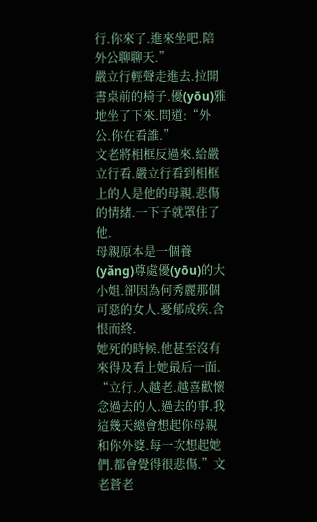行.你來了.進來坐吧.陪外公聊聊天.”
嚴立行輕聲走進去.拉開書桌前的椅子.優(yōu)雅地坐了下來.問道:“外公.你在看誰.”
文老將相框反過來.給嚴立行看.嚴立行看到相框上的人是他的母親.悲傷的情緒.一下子就罩住了他.
母親原本是一個養(yǎng)尊處優(yōu)的大小姐.卻因為何秀麗那個可惡的女人.憂郁成疾.含恨而終.
她死的時候.他甚至沒有來得及看上她最后一面.
“立行.人越老.越喜歡懷念過去的人.過去的事.我這幾天總會想起你母親和你外婆.每一次想起她們.都會覺得很悲傷.”文老蒼老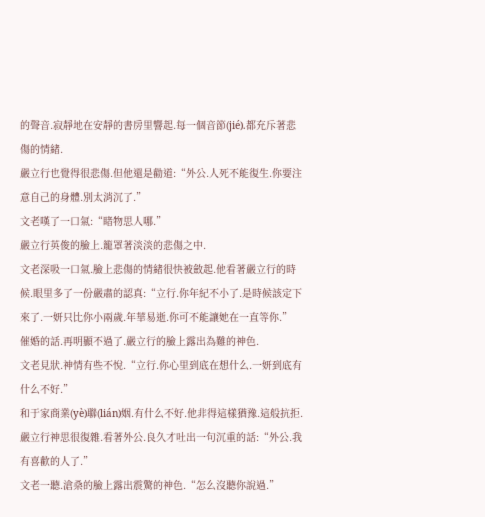的聲音.寂靜地在安靜的書房里響起.每一個音節(jié).都充斥著悲傷的情緒.
嚴立行也覺得很悲傷.但他還是勸道:“外公.人死不能復生.你要注意自己的身體.別太消沉了.”
文老嘆了一口氣:“睹物思人哪.”
嚴立行英俊的臉上.籠罩著淡淡的悲傷之中.
文老深吸一口氣.臉上悲傷的情緒很快被斂起.他看著嚴立行的時候.眼里多了一份嚴肅的認真:“立行.你年紀不小了.是時候該定下來了.一妍只比你小兩歲.年華易逝.你可不能讓她在一直等你.”
催婚的話.再明顯不過了.嚴立行的臉上露出為難的神色.
文老見狀.神情有些不悅.“立行.你心里到底在想什么.一妍到底有什么不好.”
和于家商業(yè)聯(lián)姻.有什么不好.他非得這樣猶豫.這般抗拒.
嚴立行神思很復雜.看著外公.良久才吐出一句沉重的話:“外公.我有喜歡的人了.”
文老一聽.滄桑的臉上露出震驚的神色.“怎么沒聽你說過.”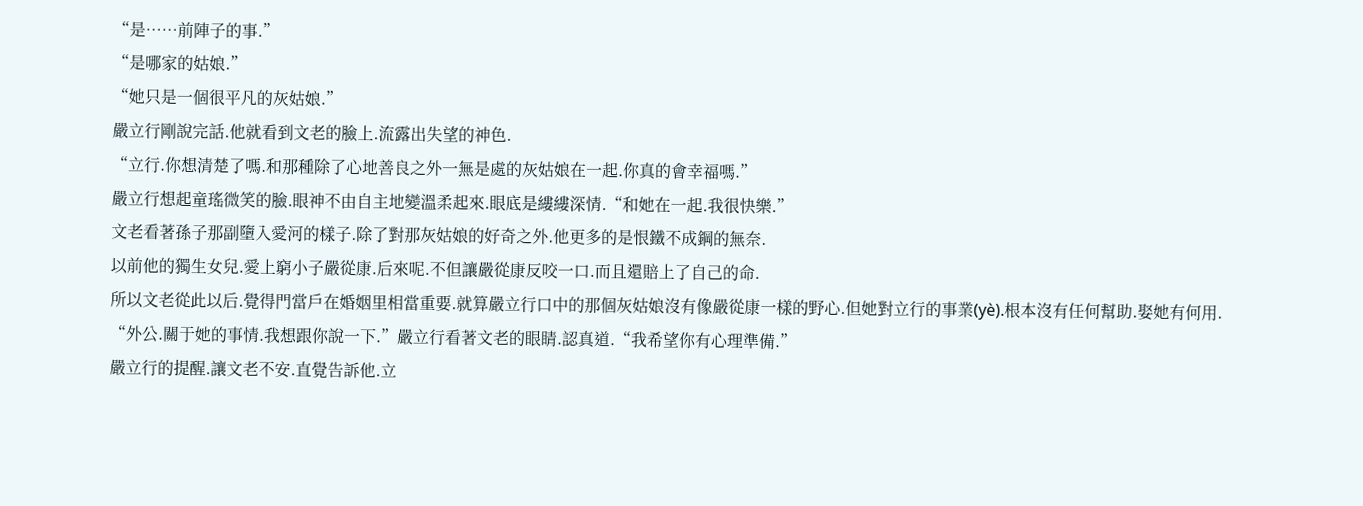“是……前陣子的事.”
“是哪家的姑娘.”
“她只是一個很平凡的灰姑娘.”
嚴立行剛說完話.他就看到文老的臉上.流露出失望的神色.
“立行.你想清楚了嗎.和那種除了心地善良之外一無是處的灰姑娘在一起.你真的會幸福嗎.”
嚴立行想起童瑤微笑的臉.眼神不由自主地變溫柔起來.眼底是縷縷深情.“和她在一起.我很快樂.”
文老看著孫子那副墮入愛河的樣子.除了對那灰姑娘的好奇之外.他更多的是恨鐵不成鋼的無奈.
以前他的獨生女兒.愛上窮小子嚴從康.后來呢.不但讓嚴從康反咬一口.而且還賠上了自己的命.
所以文老從此以后.覺得門當戶在婚姻里相當重要.就算嚴立行口中的那個灰姑娘沒有像嚴從康一樣的野心.但她對立行的事業(yè).根本沒有任何幫助.娶她有何用.
“外公.關于她的事情.我想跟你說一下.”嚴立行看著文老的眼睛.認真道.“我希望你有心理準備.”
嚴立行的提醒.讓文老不安.直覺告訴他.立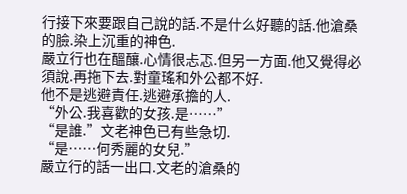行接下來要跟自己說的話.不是什么好聽的話.他滄桑的臉.染上沉重的神色.
嚴立行也在醞釀.心情很忐忑.但另一方面.他又覺得必須說.再拖下去.對童瑤和外公都不好.
他不是逃避責任.逃避承擔的人.
“外公.我喜歡的女孩.是……”
“是誰.”文老神色已有些急切.
“是……何秀麗的女兒.”
嚴立行的話一出口.文老的滄桑的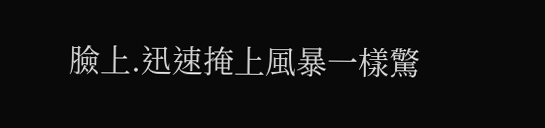臉上.迅速掩上風暴一樣驚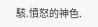駭.憤怒的神色.